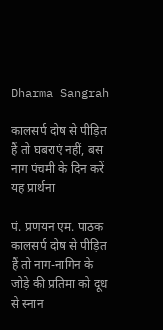Dharma Sangrah

कालसर्प दोष से पीड़ित हैं तो घबराएं नहीं, बस नाग पंचमी के दिन करें यह प्रार्थना

पं. प्रणयन एम. पाठक
कालसर्प दोष से पीड़ित हैं तो नाग-नागिन के जोड़े की प्रतिमा को दूध से स्नान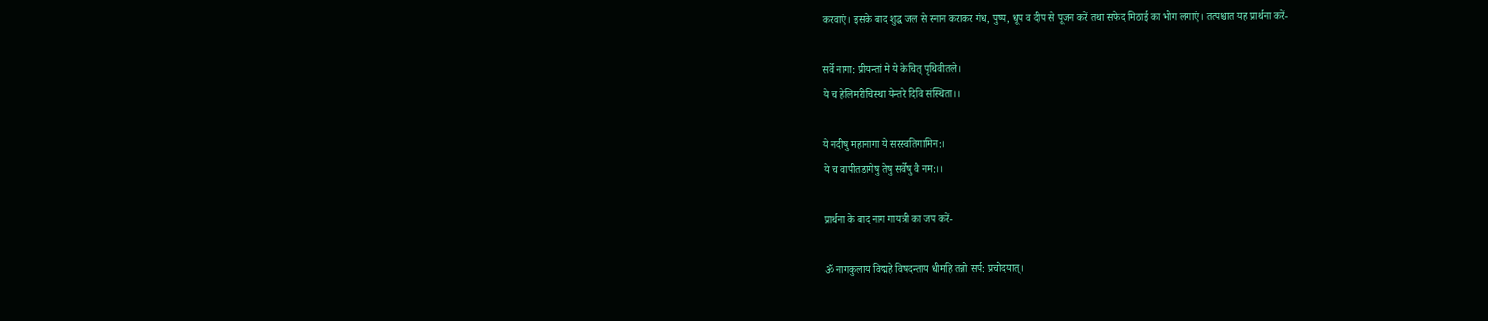करवाएं। इसके बाद शुद्ध जल से स्नान कराकर गंध, पुष्प, धूप व दीप से पूजन करें तथा सफेद मिठाई का भोग लगाएं। तत्पश्चात यह प्रार्थना करें-

सर्वे नागा: प्रीयन्तां मे ये केचित् पृथिवीतले।
ये च हेलिमरीचिस्था येन्तरे दिवि संस्थिता।।

ये नदीषु महानागा ये सरस्वतिगामिन:।
ये च वापीतडागेषु तेषु सर्वेषु वै नम:।।

प्रार्थना के बाद नाग गायत्री का जप करें-

ॐ नागकुलाय विद्महे विषदन्ताय धीमहि तन्नो सर्प: प्रचोदयात्।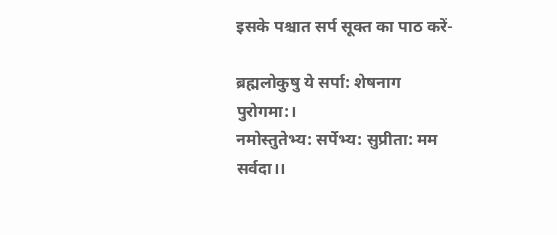इसके पश्चात सर्प सूक्त का पाठ करें-

ब्रह्मलोकुषु ये सर्पा: शेषनाग पुरोगमा:।
नमोस्तुतेभ्य: सर्पेभ्य: सुप्रीता: मम सर्वदा।।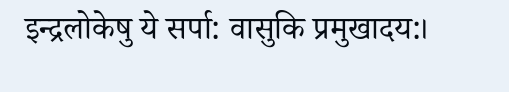इन्द्रलोकेषु ये सर्पा: वासुकि प्रमुखादय:।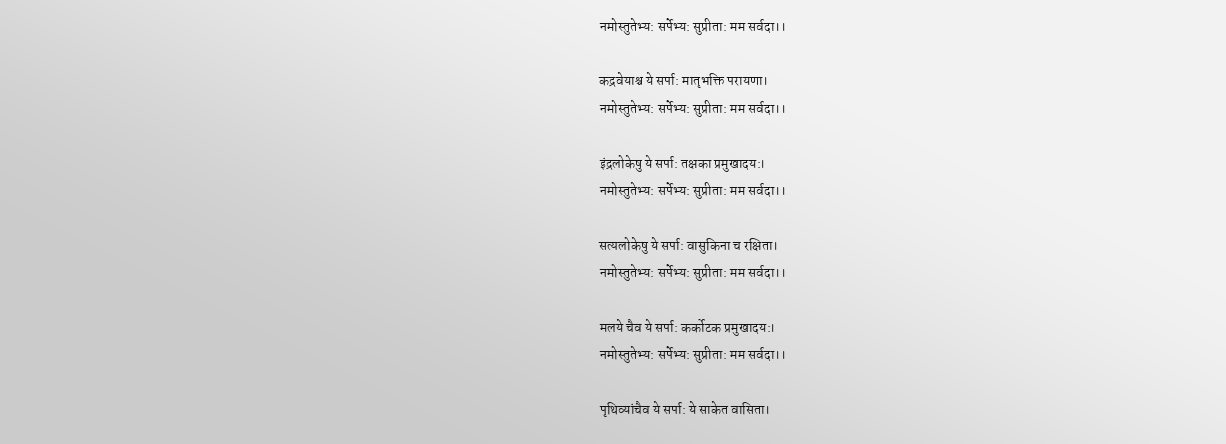नमोस्तुतेभ्य: सर्पेभ्य: सुप्रीता: मम सर्वदा।।

कद्रवेयाश्च ये सर्पा: मातृभक्ति परायणा।
नमोस्तुतेभ्य: सर्पेभ्य: सुप्रीता: मम सर्वदा।।

इंद्रलोकेषु ये सर्पा: तक्षका प्रमुखादय:।
नमोस्तुतेभ्य: सर्पेभ्य: सुप्रीता: मम सर्वदा।।

सत्यलोकेषु ये सर्पा: वासुकिना च रक्षिता।
नमोस्तुतेभ्य: सर्पेभ्य: सुप्रीता: मम सर्वदा।।

मलये चैव ये सर्पा: कर्कोटक प्रमुखादय:।
नमोस्तुतेभ्य: सर्पेभ्य: सुप्रीता: मम सर्वदा।।

पृथिव्यांचैव ये सर्पा: ये साकेत वासिता।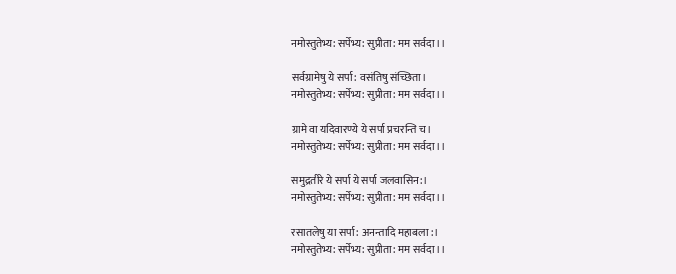नमोस्तुतेभ्य: सर्पेभ्य: सुप्रीता: मम सर्वदा।।

सर्वग्रामेषु ये सर्पा: वसंतिषु संच्छिता।
नमोस्तुतेभ्य: सर्पेभ्य: सुप्रीता: मम सर्वदा।।

ग्रामे वा यदिवारण्ये ये सर्पा प्रचरन्ति च।
नमोस्तुतेभ्य: सर्पेभ्य: सुप्रीता: मम सर्वदा।।

समुद्रतीरे ये सर्पा ये सर्पा जलवासिन:।
नमोस्तुतेभ्य: सर्पेभ्य: सुप्रीता: मम सर्वदा।।

रसातलेषु या सर्पा: अनन्तादि महाबला:।
नमोस्तुतेभ्य: सर्पेभ्य: सुप्रीता: मम सर्वदा।।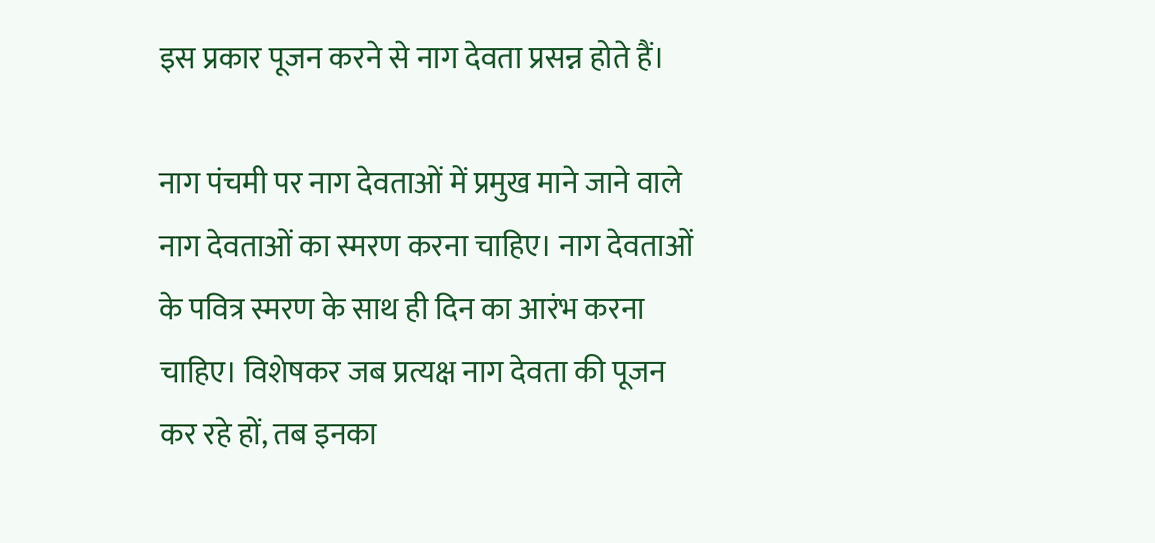इस प्रकार पूजन करने से नाग देवता प्रसन्न होते हैं।

नाग पंचमी पर नाग देवताओं में प्रमुख माने जाने वाले नाग देवताओं का स्मरण करना चाहिए। नाग देवताओं के पवित्र स्मरण के साथ ही दिन का आरंभ करना चाहिए। विशेषकर जब प्रत्यक्ष नाग देवता की पूजन कर रहे हों, तब इनका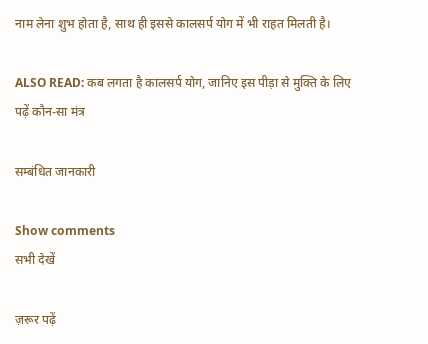नाम लेना शुभ होता है, साथ ही इससे कालसर्प योग में भी राहत मिलती है।

ALSO READ: कब लगता है कालसर्प योग, जानिए इस पीड़ा से मुक्ति के लिए पढ़ें कौन-सा मंत्र

सम्बंधित जानकारी

Show comments
सभी देखें

ज़रूर पढ़ें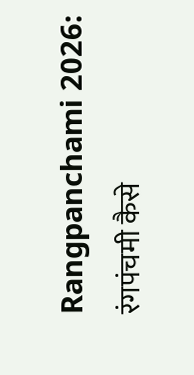Rangpanchami 2026: रंगपंचमी कैसे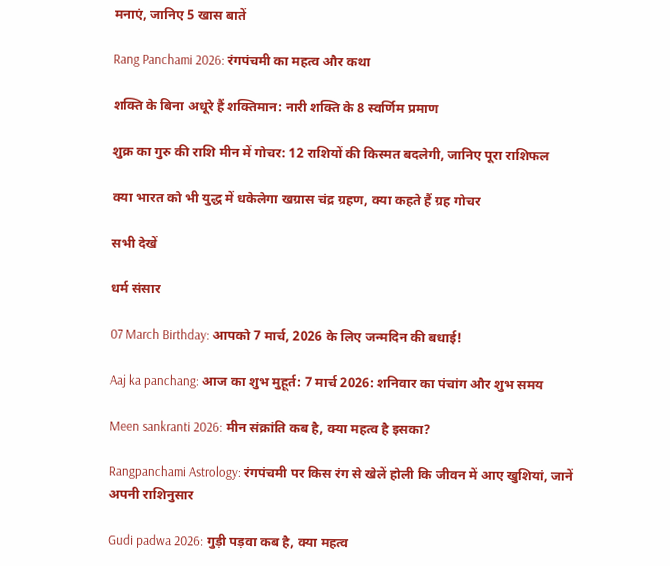मनाएं, जानिए 5 खास बातें

Rang Panchami 2026: रंगपंचमी का महत्व और कथा

शक्ति के बिना अधूरे हैं शक्तिमान: नारी शक्ति के 8 स्वर्णिम प्रमाण

शुक्र का गुरु की राशि मीन में गोचर: 12 राशियों की किस्मत बदलेगी, जानिए पूरा राशिफल

क्या भारत को भी युद्ध में धकेलेगा खग्रास चंद्र ग्रहण, क्या कहते हैं ग्रह गोचर

सभी देखें

धर्म संसार

07 March Birthday: आपको 7 मार्च, 2026 के लिए जन्मदिन की बधाई!

Aaj ka panchang: आज का शुभ मुहूर्त: 7 मार्च 2026: शनिवार का पंचांग और शुभ समय

Meen sankranti 2026: मीन संक्रांति कब है, क्या महत्व है इसका?

Rangpanchami Astrology: रंगपंचमी पर किस रंग से खेलें होली कि जीवन में आए खुशियां, जानें अपनी राशिनुसार

Gudi padwa 2026: गुड़ी पड़वा कब है, क्या महत्व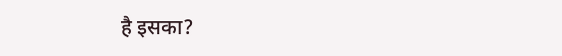है इसका?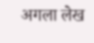अगला लेख